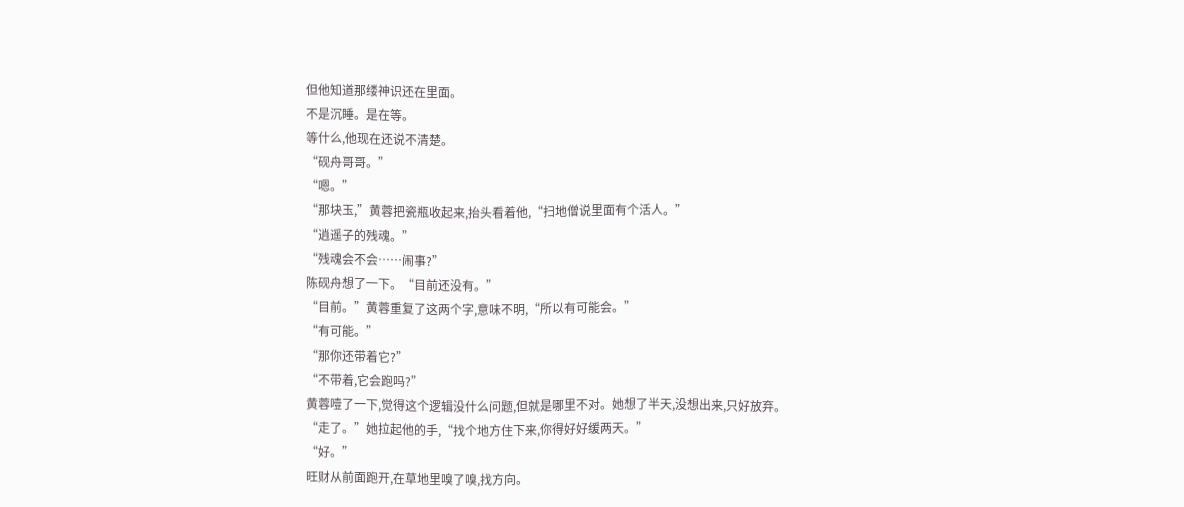但他知道那缕神识还在里面。
不是沉睡。是在等。
等什么,他现在还说不清楚。
“砚舟哥哥。”
“嗯。”
“那块玉,”黄蓉把瓷瓶收起来,抬头看着他,“扫地僧说里面有个活人。”
“逍遥子的残魂。”
“残魂会不会……闹事?”
陈砚舟想了一下。“目前还没有。”
“目前。”黄蓉重复了这两个字,意味不明,“所以有可能会。”
“有可能。”
“那你还带着它?”
“不带着,它会跑吗?”
黄蓉噎了一下,觉得这个逻辑没什么问题,但就是哪里不对。她想了半天,没想出来,只好放弃。
“走了。”她拉起他的手,“找个地方住下来,你得好好缓两天。”
“好。”
旺财从前面跑开,在草地里嗅了嗅,找方向。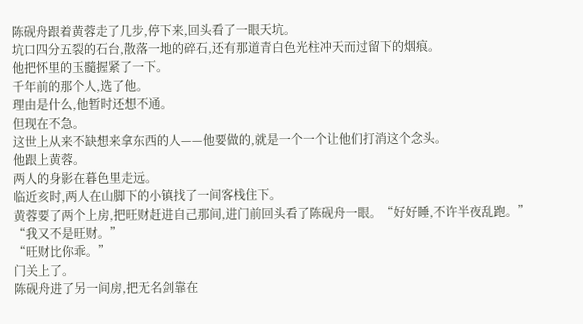陈砚舟跟着黄蓉走了几步,停下来,回头看了一眼天坑。
坑口四分五裂的石台,散落一地的碎石,还有那道青白色光柱冲天而过留下的烟痕。
他把怀里的玉髓握紧了一下。
千年前的那个人,选了他。
理由是什么,他暂时还想不通。
但现在不急。
这世上从来不缺想来拿东西的人——他要做的,就是一个一个让他们打消这个念头。
他跟上黄蓉。
两人的身影在暮色里走远。
临近亥时,两人在山脚下的小镇找了一间客栈住下。
黄蓉要了两个上房,把旺财赶进自己那间,进门前回头看了陈砚舟一眼。“好好睡,不许半夜乱跑。”
“我又不是旺财。”
“旺财比你乖。”
门关上了。
陈砚舟进了另一间房,把无名剑靠在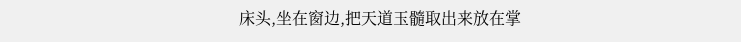床头,坐在窗边,把天道玉髓取出来放在掌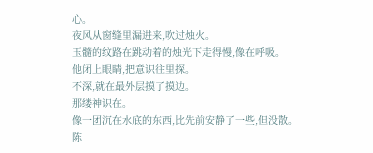心。
夜风从窗缝里漏进来,吹过烛火。
玉髓的纹路在跳动着的烛光下走得慢,像在呼吸。
他闭上眼睛,把意识往里探。
不深,就在最外层摸了摸边。
那缕神识在。
像一团沉在水底的东西,比先前安静了一些,但没散。
陈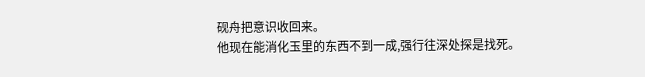砚舟把意识收回来。
他现在能消化玉里的东西不到一成,强行往深处探是找死。